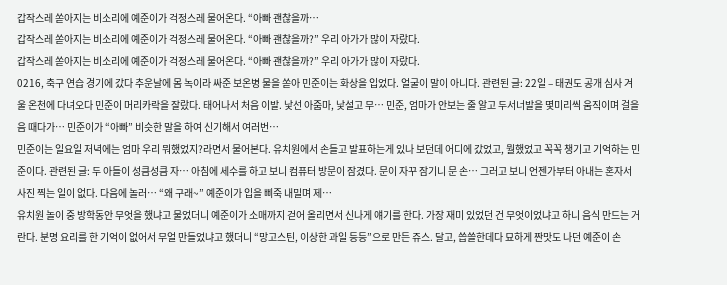갑작스레 쏟아지는 비소리에 예준이가 걱정스레 물어온다. “아빠 괜찮을까…
갑작스레 쏟아지는 비소리에 예준이가 걱정스레 물어온다. “아빠 괜찮을까?” 우리 아가가 많이 자랐다.
갑작스레 쏟아지는 비소리에 예준이가 걱정스레 물어온다. “아빠 괜찮을까?” 우리 아가가 많이 자랐다.
0216, 축구 연습 경기에 갔다 추운날에 몸 녹이라 싸준 보온병 물을 쏟아 민준이는 화상을 입었다. 얼굴이 말이 아니다. 관련된 글: 22일 – 태권도 공개 심사 겨울 온천에 다녀오다 민준이 머리카락을 잘랐다. 태어나서 처음 이발. 낯선 아줌마, 낯설고 무… 민준, 엄마가 안보는 줄 알고 두서너발을 몇미리씩 움직이며 걸을음 때다가… 민준이가 “아빠” 비슷한 말을 하여 신기해서 여러번…
민준이는 일요일 저녁에는 엄마 우리 뭐했었지?라면서 물어본다. 유치원에서 손들고 발표하는게 있나 보던데 어디에 갔었고, 뭘했었고 꼭꼭 챙기고 기억하는 민준이다. 관련된 글: 두 아들이 성큼성큼 자… 아침에 세수를 하고 보니 컴퓨터 방문이 잠겼다. 문이 자꾸 잠기니 문 손… 그러고 보니 언젠가부터 아내는 혼자서 사진 찍는 일이 없다. 다음에 놀러… “왜 구래~” 예준이가 입을 삐죽 내밀며 제…
유치원 놀이 중 방학동안 무엇을 했냐고 물었더니 예준이가 소매까지 걷어 올리면서 신나게 얘기를 한다. 가장 재미 있었던 건 무엇이었냐고 하니 음식 만드는 거란다. 분명 요리를 한 기억이 없어서 무얼 만들었냐고 했더니 “망고스틴, 이상한 과일 등등”으로 만든 쥬스. 달고, 씁쓸한데다 묘하게 짠맛도 나던 예준이 손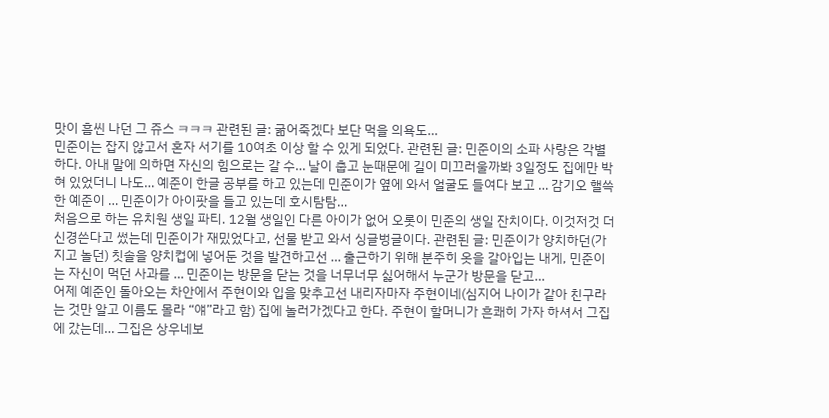맛이 흠씬 나던 그 쥬스 ㅋㅋㅋ 관련된 글: 굶어죽겠다 보단 먹을 의욕도…
민준이는 잡지 않고서 혼자 서기를 10여초 이상 할 수 있게 되었다. 관련된 글: 민준이의 소파 사랑은 각별하다. 아내 말에 의하면 자신의 힘으로는 갈 수… 날이 춥고 눈때문에 길이 미끄러울까봐 3일정도 집에만 박혀 있었더니 나도… 예준이 한글 공부를 하고 있는데 민준이가 옆에 와서 얼굴도 들여다 보고 … 감기오 핼쓱한 예준이 … 민준이가 아이팟을 들고 있는데 호시탐탐…
처음으로 하는 유치원 생일 파티. 12월 생일인 다른 아이가 없어 오롯이 민준의 생일 잔치이다. 이것저것 더 신경쓴다고 썼는데 민준이가 재밌었다고, 선물 받고 와서 싱글벙글이다. 관련된 글: 민준이가 양치하던(가지고 놀던) 칫솔을 양치컵에 넣어둔 것을 발견하고선 … 출근하기 위해 분주히 옷을 갈아입는 내게, 민준이는 자신이 먹던 사과를 … 민준이는 방문을 닫는 것을 너무너무 싫어해서 누군가 방문을 닫고…
어제 예준인 돌아오는 차안에서 주현이와 입을 맞추고선 내리자마자 주현이네(심지어 나이가 같아 친구라는 것만 알고 이름도 몰라 “얘”라고 함) 집에 놀러가겠다고 한다. 주현이 할머니가 흔쾌히 가자 하셔서 그집에 갔는데… 그집은 상우네보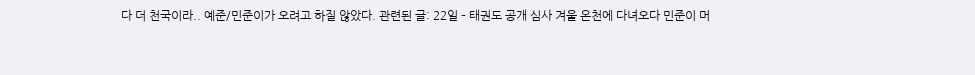다 더 천국이라.. 예준/민준이가 오려고 하질 않았다. 관련된 글: 22일 – 태권도 공개 심사 겨울 온천에 다녀오다 민준이 머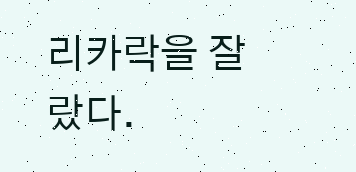리카락을 잘랐다.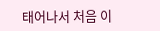태어나서 처음 이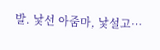발. 낯선 아줌마, 낯설고…